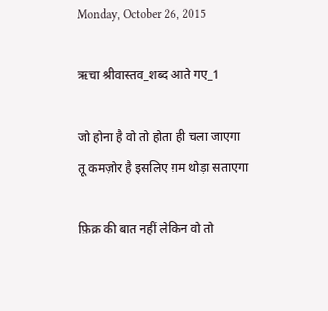Monday, October 26, 2015

ऋचा श्रीवास्तव_शब्द आते गए_1

जो होना है वो तो होता ही चला जाएगा
तू कमज़ोर है इसलिए ग़म थोड़ा सताएगा

फ़िक्र की बात नहीं लेकिन वो तो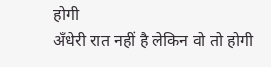होगी
अँधेरी रात नहीं है लेकिन वो तो होगी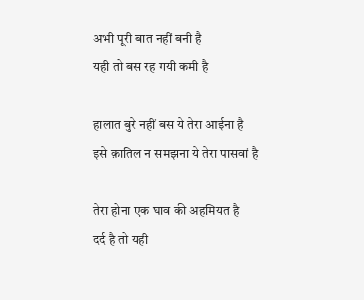अभी पूरी बात नहीं बनी है
यही तो बस रह गयी कमी है

हालात बुरे नहीं बस ये तेरा आईना है
इसे क़ातिल न समझना ये तेरा पासवां है

तेरा होना एक घाव की अहमियत है
दर्द है तो यही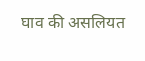घाव की असलियत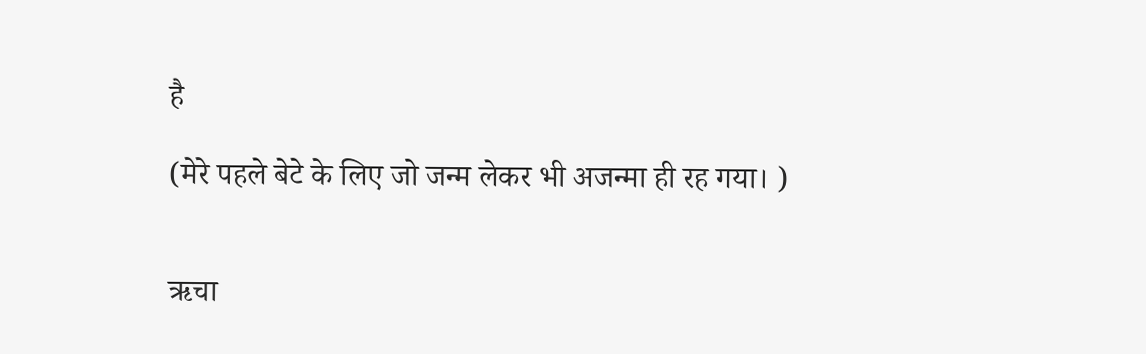है

(मेरे पहले बेटे के लिए जो जन्म लेकर भी अजन्मा ही रह गया। )


ऋचा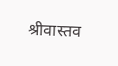श्रीवास्तव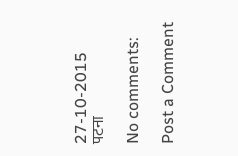27-10-2015
पटना

No comments:

Post a Comment